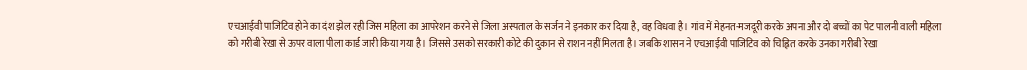एचआईवी पाजिटिव होने का दंश झेल रही जिस महिला का आपरेशन करने से जिला अस्पताल के सर्जन ने इनकार कर दिया है, वह विधवा है। गांव में मेहनत-मजदूरी करके अपना और दो बच्चों का पेट पालनी वाली महिला को गरीबी रेखा से ऊपर वाला पीला कार्ड जारी किया गया है। जिससे उसको सरकारी कोटे की दुकान से राशन नहीं मिलता है। जबकि शासन ने एचआईवी पाजिटिव को चिह्नित करके उनका गरीबी रेखा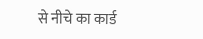से नीचे का कार्ड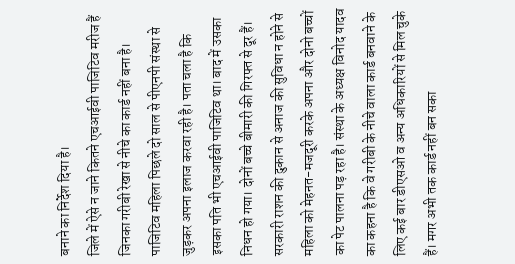बनाने का निर्देश दिया है।
जिले में ऐसे न जाने कितने एचआईवी पाजिटिव मरीज हैं जिनका गरीबी रेखा से नीचे का कार्ड नहीं बना है। पाजिटिव महिला पिछले दो साल से पीएनपी संस्था से जुड़कर अपना इलाज करवा रही है। पता चला है कि इसका पति भी एचआईवी पाजिटिव था। बाद में उसका निधन हो गया। दोनों बच्चे बीमारी की गिरफ्त से दूर हैं। सरकारी राशन की दुकान से अनाज की सुविधा न होने से महिला को मेहनत-मजदूरी करके अपना और दोनो बच्चों का पेट पालना पड़ रहा है। संस्था के अध्यक्ष विनोद यादव का कहना है कि वे गरीबी के नीचे वाला कार्ड बनवाने के लिए कई बार डीएसओ व अन्य अधिकारियों से मिल चुके हैं। मगर अभी तक कार्ड नहीं बन सका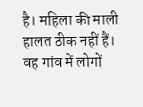है। महिला की माली हालत ठीक नहीं हैं। वह गांव में लोगों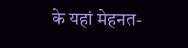के यहां मेहनत-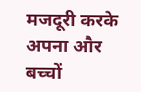मजदूरी करके अपना और बच्चों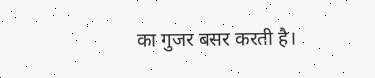का गुजर बसर करती है।